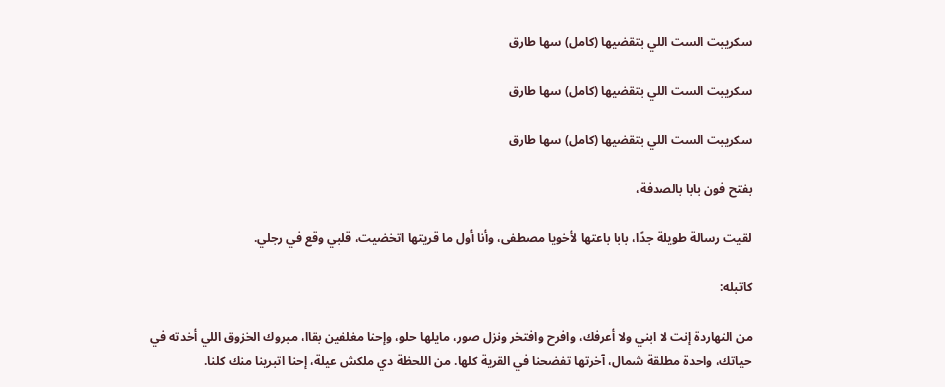سكريبت الست اللي بتقضيها (كامل) سها طارق

سكريبت الست اللي بتقضيها (كامل) سها طارق

سكريبت الست اللي بتقضيها (كامل) سها طارق

بفتح فون بابا بالصدفة،

لقيت رسالة طويلة جدًا، بابا باعتها لأخويا مصطفى، وأنا أول ما قريتها اتخضيت، قلبي وقع في رجلي.

كاتبله:

من النهاردة إنت لا ابني ولا أعرفك، وافرح وافتخر ونزل صور، مايلها حلو، وإحنا مغلفين بقاا، مبروك الخزوق اللي أخدته في حياتك، واحدة مطلقة شمال، آخرتها تفضحنا في القرية كلها. من اللحظة دي ملكش عيلة، إحنا اتبرينا منك كلنا.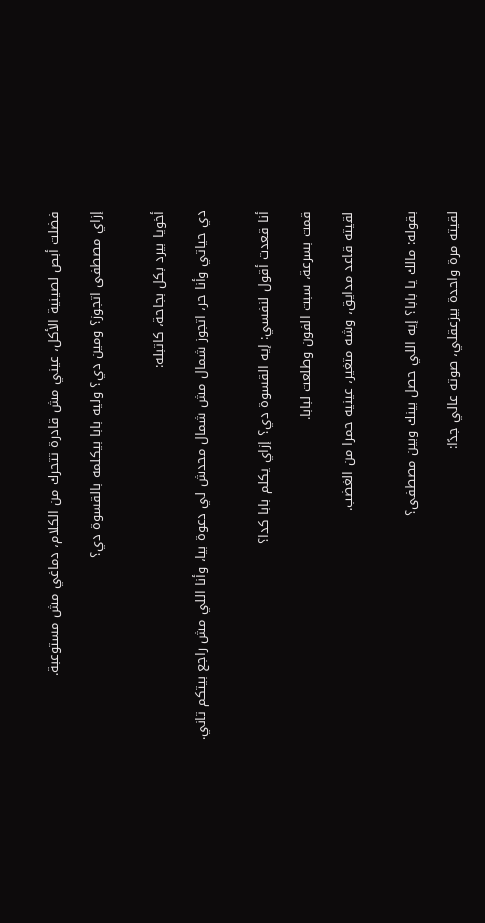فضلت أبص لصينية الأكل، عيني مش قادرة تتحرك من الكلام، دماغي مش مستوعبة.

إزاي مصطفى اتجوز؟ ومين دي؟ وليه بابا بيكلمه بالقسوة دي؟


أخويا بيرد بكل بجاحة، كاتبله:

دي حياتي وأنا حر، اتجوز شمال مش شمال محدش لي دعوة بيا، وأنا اللي مش راجع بيتكم تاني.


أنا قعدت أقول لنفسي: إيه القسوة دي؟ إزاي يكلم بابا كدا؟

قمت بسرعة، سبت الفون وطلعت لبابا.

لقيته قاعد مدايق، وشه متغير، عينيه حمرا من الغضب.


بقوله: مالك يا بابا؟ إيه اللي حصل بينك وبين مصطفى؟

لقيته مرة واحدة بيزعقلي، صوته عالي جدًا: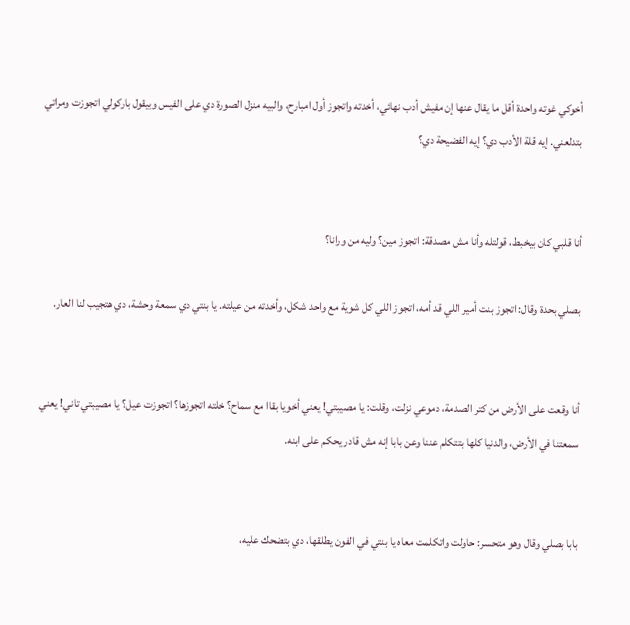أخوكي غوته واحدة أقل ما يقال عنها إن مفيش أدب نهائي، أخدته واتجوز أول امبارح، والبيه منزل الصورة دي على الفيس وبيقول باركولي اتجوزت ومراتي بتدلعني. إيه قلة الأدب دي؟ إيه الفضيحة دي؟


أنا قلبي كان بيخبط، قولتله وأنا مش مصدقة: اتجوز مين؟ وليه من ورانا؟

بصلي بحدة وقال: اتجوز بنت أمير اللي قد أمه، اتجوز اللي كل شوية مع واحد شكل، وأخدته من عيلته. يا بنتي دي سمعة وحشة، دي هتجيب لنا العار.


أنا وقعت على الأرض من كتر الصدمة، دموعي نزلت، وقلت: يا مصيبتي! يعني أخويا بقاا مع سماح؟ خلته اتجوزها؟ اتجوزت عيل؟ يا مصيبتي تاني! يعني سمعتنا في الأرض، والدنيا كلها بتتكلم عننا وعن بابا إنه مش قادر يحكم على ابنه.


بابا بصلي وقال وهو متحسر: حاولت واتكلمت معاه يا بنتي في الفون يطلقها، دي بتضحك عليه،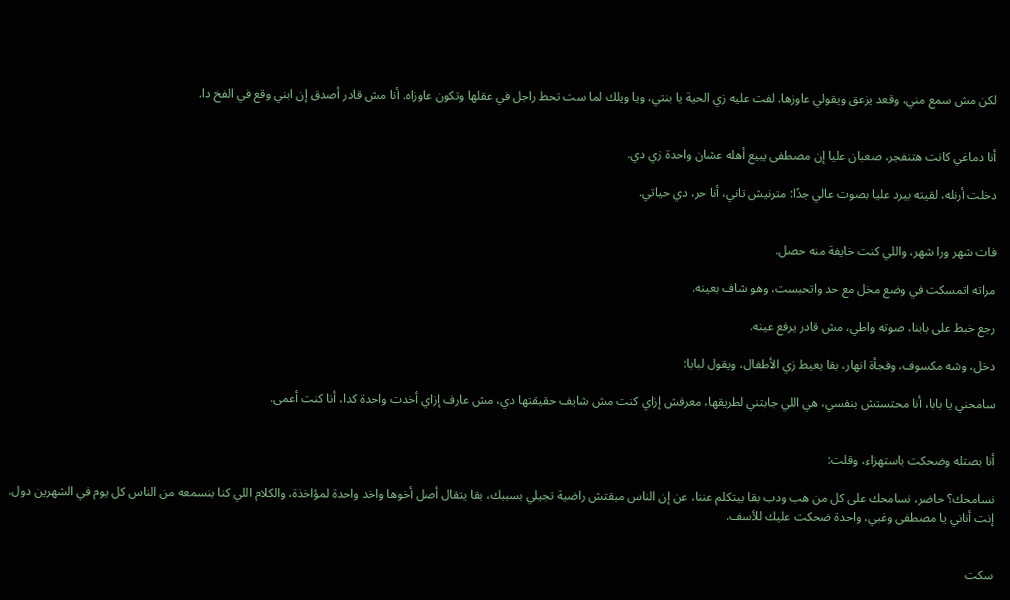لكن مش سمع مني، وقعد يزعق ويقولي عاوزها. لفت عليه زي الحية يا بنتي، ويا ويلك لما ست تحط راجل في عقلها وتكون عاوزاه. أنا مش قادر أصدق إن ابني وقع في الفخ دا.


أنا دماغي كانت هتنفجر، صعبان عليا إن مصطفى يبيع أهله عشان واحدة زي دي.

دخلت أرنله، لقيته بيرد عليا بصوت عالي جدًا: مترنيش تاني، أنا حر، دي حياتي.


فات شهر ورا شهر، واللي كنت خايفة منه حصل.

مراته اتمسكت في وضع مخل مع حد واتحبست، وهو شاف بعينه.

رجع خبط على بابنا، صوته واطي، مش قادر يرفع عينه.

دخل، وشه مكسوف، وفجأة انهار، بقا يعيط زي الأطفال، ويقول لبابا:

سامحني يا بابا، أنا محتستش بنفسي، هي اللي جابتني لطريقها، معرفش إزاي كنت مش شايف حقيقتها دي، مش عارف إزاي أخدت واحدة كدا، أنا كنت أعمى.


أنا بصتله وضحكت باستهزاء، وقلت:

نسامحك؟ حاضر، نسامحك على كل من هب ودب بقا بيتكلم عننا، عن إن الناس مبقتش راضية تجيلي بسببك، بقا يتقال أصل أخوها واخد واحدة لمؤاخذة، والكلام اللي كنا بنسمعه من الناس كل يوم في الشهرين دول. إنت أناني يا مصطفى وغبي، واحدة ضحكت عليك للأسف.


سكت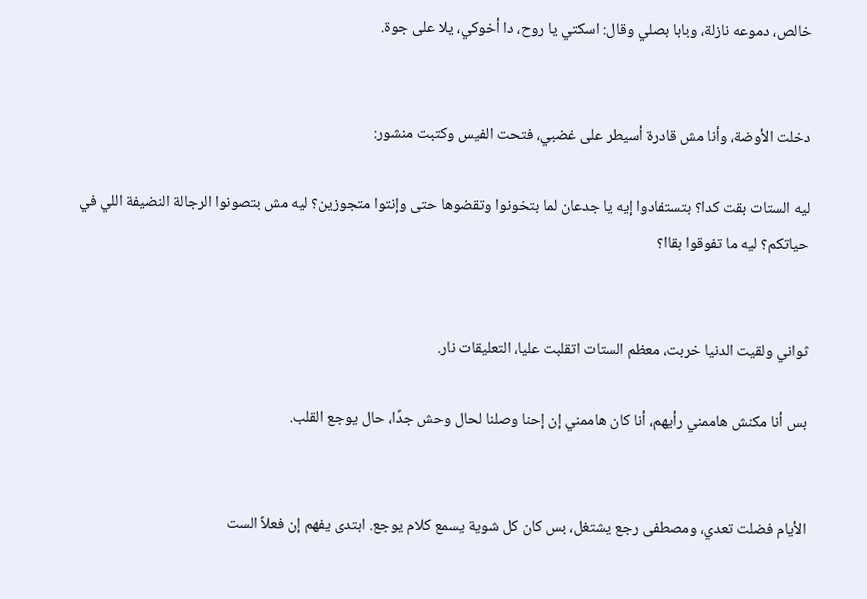خالص، دموعه نازلة، وبابا بصلي وقال: اسكتي يا روح، دا أخوكي، يلا على جوة.


دخلت الأوضة، وأنا مش قادرة أسيطر على غضبي، فتحت الفيس وكتبت منشور:

ليه الستات بقت كدا؟ بتستفادوا إيه يا جدعان لما بتخونوا وتقضوها حتى وإنتوا متجوزين؟ ليه مش بتصونوا الرجالة النضيفة اللي في حياتكم؟ ليه ما تفوقوا بقاا؟


ثواني ولقيت الدنيا خربت، معظم الستات اتقلبت عليا، التعليقات نار.

بس أنا مكنش هاممني رأيهم، أنا كان هاممني إن إحنا وصلنا لحال وحش جدًا، حال يوجع القلب.


الأيام فضلت تعدي، ومصطفى رجع يشتغل، بس كان كل شوية يسمع كلام يوجع. ابتدى يفهم إن فعلاً الست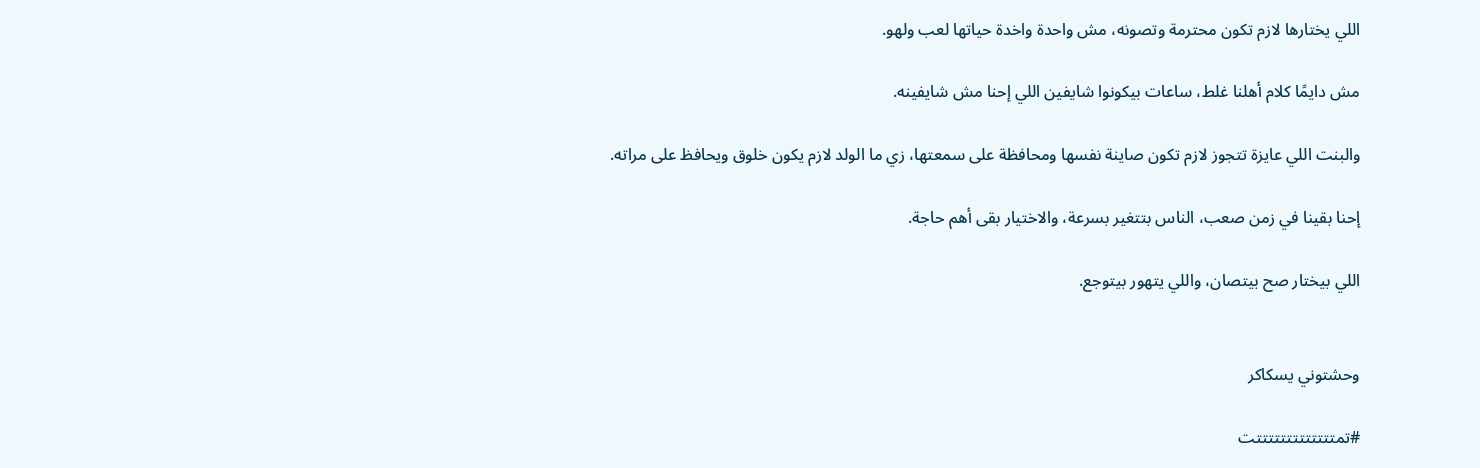اللي يختارها لازم تكون محترمة وتصونه، مش واحدة واخدة حياتها لعب ولهو.

مش دايمًا كلام أهلنا غلط، ساعات بيكونوا شايفين اللي إحنا مش شايفينه.

والبنت اللي عايزة تتجوز لازم تكون صاينة نفسها ومحافظة على سمعتها، زي ما الولد لازم يكون خلوق ويحافظ على مراته.

إحنا بقينا في زمن صعب، الناس بتتغير بسرعة، والاختيار بقى أهم حاجة.

اللي بيختار صح بيتصان، واللي يتهور بيتوجع.


وحشتوني يسكاكر

#تمتتتتتتتتتتتتتت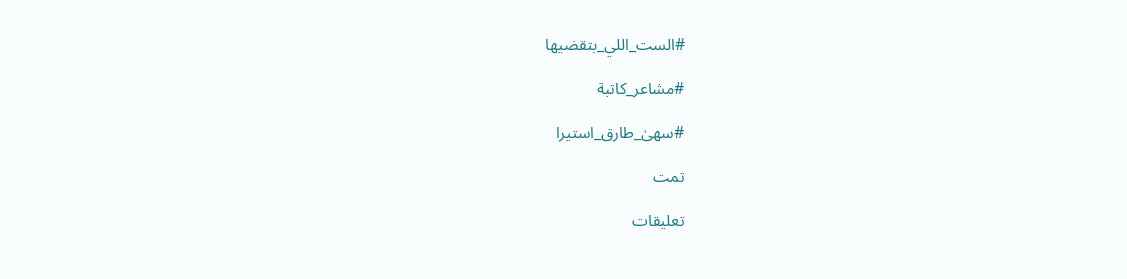#الست_اللي_بتقضيها

#مشاعر_كاتبة

#سهىٰ_طارق_استيرا

تمت

تعليقات